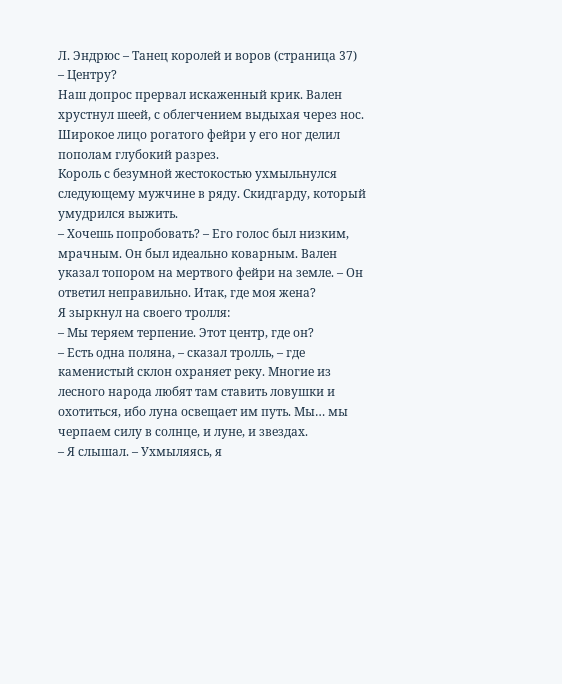Л. Эндрюс – Танец королей и воров (страница 37)
– Центру?
Наш допрос прервал искаженный крик. Вален хрустнул шеей, с облегчением выдыхая через нос. Широкое лицо рогатого фейри у его ног делил пополам глубокий разрез.
Король с безумной жестокостью ухмыльнулся следующему мужчине в ряду. Скидгарду, который умудрился выжить.
– Хочешь попробовать? – Его голос был низким, мрачным. Он был идеально коварным. Вален указал топором на мертвого фейри на земле. – Он ответил неправильно. Итак, где моя жена?
Я зыркнул на своего тролля:
– Мы теряем терпение. Этот центр, где он?
– Есть одна поляна, – сказал тролль, – где каменистый склон охраняет реку. Многие из лесного народа любят там ставить ловушки и охотиться, ибо луна освещает им путь. Мы… мы черпаем силу в солнце, и луне, и звездах.
– Я слышал. – Ухмыляясь, я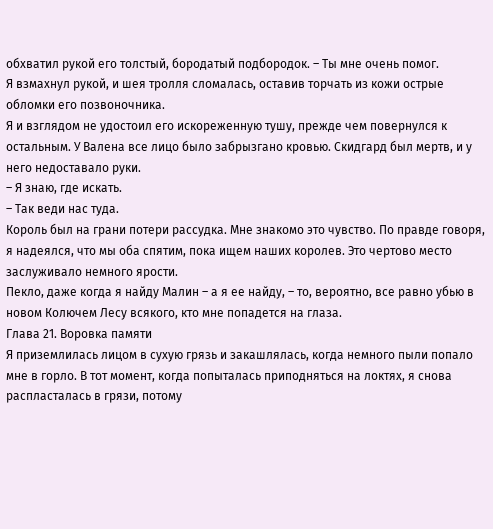обхватил рукой его толстый, бородатый подбородок. – Ты мне очень помог.
Я взмахнул рукой, и шея тролля сломалась, оставив торчать из кожи острые обломки его позвоночника.
Я и взглядом не удостоил его искореженную тушу, прежде чем повернулся к остальным. У Валена все лицо было забрызгано кровью. Скидгард был мертв, и у него недоставало руки.
– Я знаю, где искать.
– Так веди нас туда.
Король был на грани потери рассудка. Мне знакомо это чувство. По правде говоря, я надеялся, что мы оба спятим, пока ищем наших королев. Это чертово место заслуживало немного ярости.
Пекло, даже когда я найду Малин – а я ее найду, – то, вероятно, все равно убью в новом Колючем Лесу всякого, кто мне попадется на глаза.
Глава 21. Воровка памяти
Я приземлилась лицом в сухую грязь и закашлялась, когда немного пыли попало мне в горло. В тот момент, когда попыталась приподняться на локтях, я снова распласталась в грязи, потому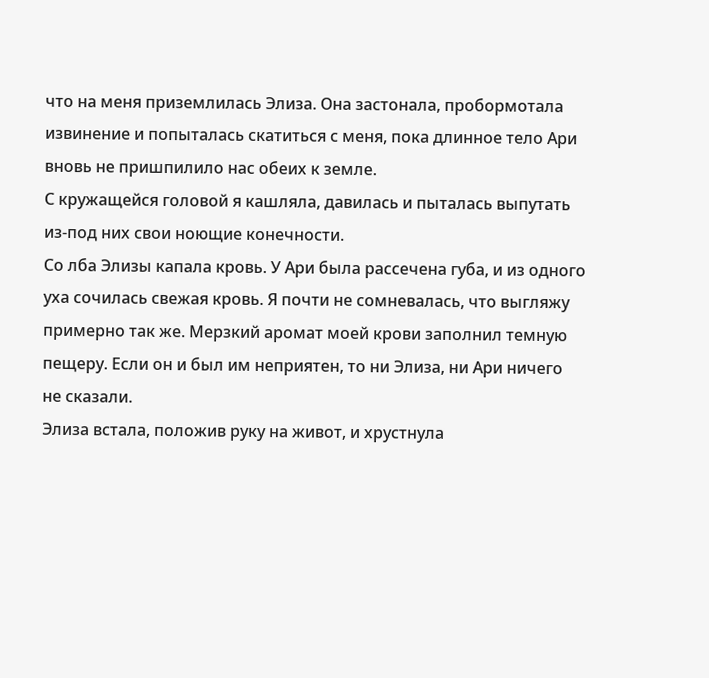что на меня приземлилась Элиза. Она застонала, пробормотала извинение и попыталась скатиться с меня, пока длинное тело Ари вновь не пришпилило нас обеих к земле.
С кружащейся головой я кашляла, давилась и пыталась выпутать из-под них свои ноющие конечности.
Со лба Элизы капала кровь. У Ари была рассечена губа, и из одного уха сочилась свежая кровь. Я почти не сомневалась, что выгляжу примерно так же. Мерзкий аромат моей крови заполнил темную пещеру. Если он и был им неприятен, то ни Элиза, ни Ари ничего не сказали.
Элиза встала, положив руку на живот, и хрустнула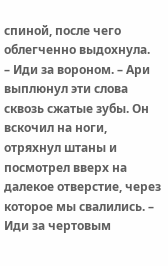спиной, после чего облегченно выдохнула.
– Иди за вороном. – Ари выплюнул эти слова сквозь сжатые зубы. Он вскочил на ноги, отряхнул штаны и посмотрел вверх на далекое отверстие, через которое мы свалились. – Иди за чертовым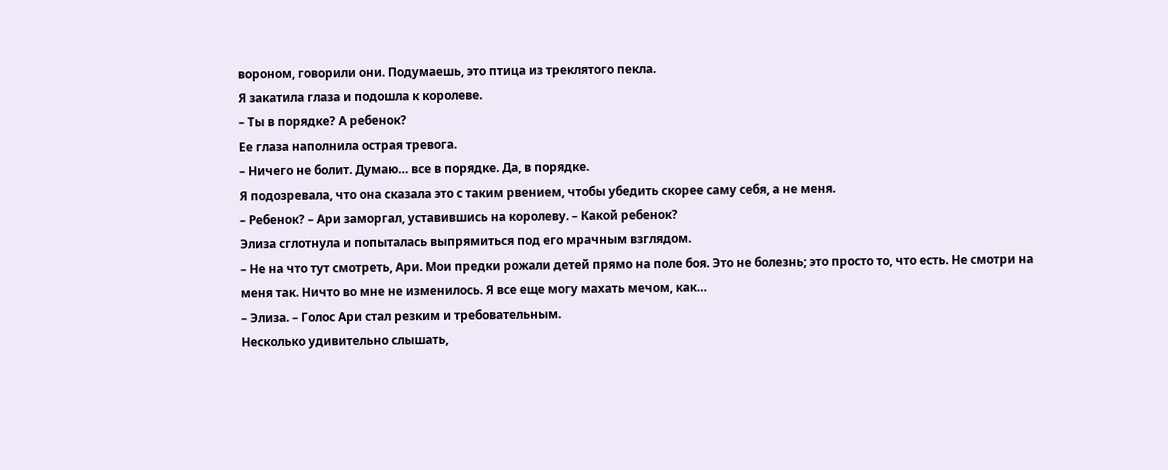вороном, говорили они. Подумаешь, это птица из треклятого пекла.
Я закатила глаза и подошла к королеве.
– Ты в порядке? А ребенок?
Ее глаза наполнила острая тревога.
– Ничего не болит. Думаю… все в порядке. Да, в порядке.
Я подозревала, что она сказала это с таким рвением, чтобы убедить скорее саму себя, а не меня.
– Ребенок? – Ари заморгал, уставившись на королеву. – Какой ребенок?
Элиза сглотнула и попыталась выпрямиться под его мрачным взглядом.
– Не на что тут смотреть, Ари. Мои предки рожали детей прямо на поле боя. Это не болезнь; это просто то, что есть. Не смотри на меня так. Ничто во мне не изменилось. Я все еще могу махать мечом, как…
– Элиза. – Голос Ари стал резким и требовательным.
Несколько удивительно слышать,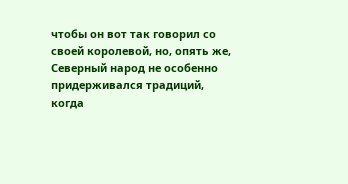чтобы он вот так говорил со своей королевой, но, опять же, Северный народ не особенно придерживался традиций, когда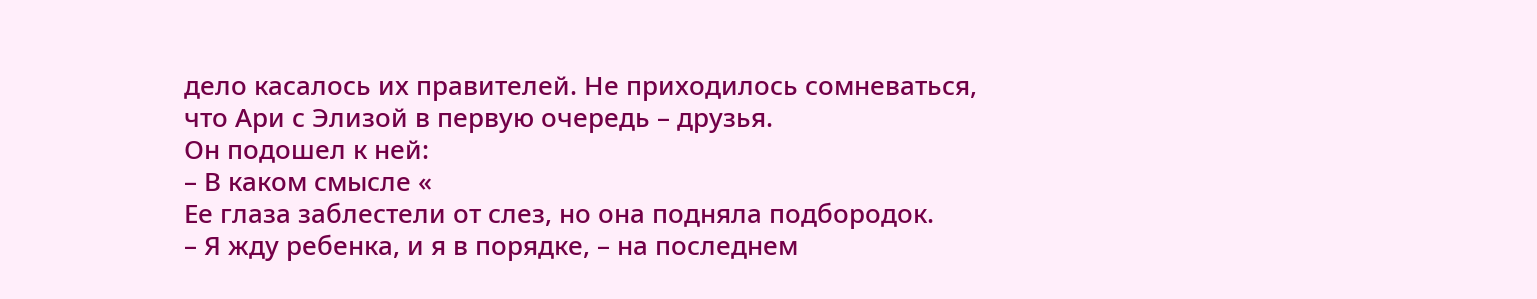дело касалось их правителей. Не приходилось сомневаться, что Ари с Элизой в первую очередь – друзья.
Он подошел к ней:
– В каком смысле «
Ее глаза заблестели от слез, но она подняла подбородок.
– Я жду ребенка, и я в порядке, – на последнем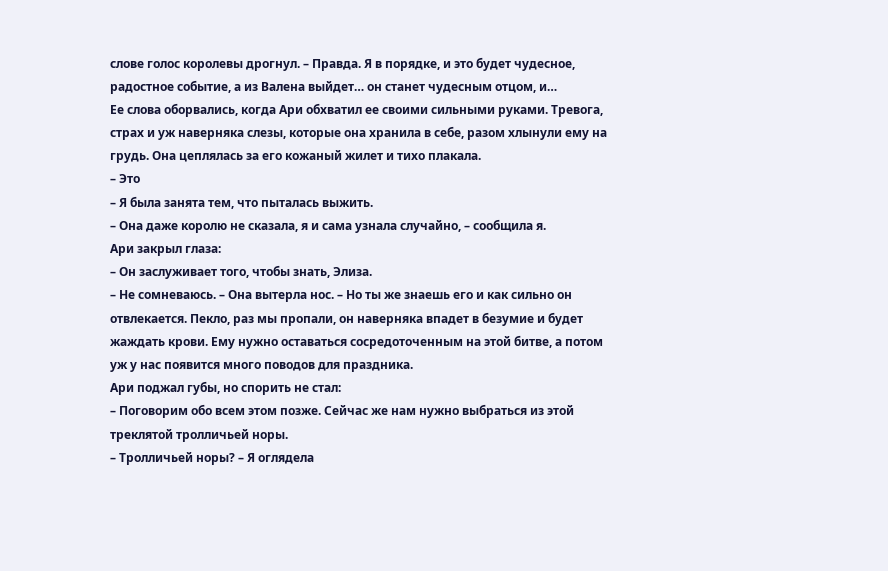слове голос королевы дрогнул. – Правда. Я в порядке, и это будет чудесное, радостное событие, а из Валена выйдет… он станет чудесным отцом, и…
Ее слова оборвались, когда Ари обхватил ее своими сильными руками. Тревога, страх и уж наверняка слезы, которые она хранила в себе, разом хлынули ему на грудь. Она цеплялась за его кожаный жилет и тихо плакала.
– Это
– Я была занята тем, что пыталась выжить.
– Она даже королю не сказала, я и сама узнала случайно, – сообщила я.
Ари закрыл глаза:
– Он заслуживает того, чтобы знать, Элиза.
– Не сомневаюсь. – Она вытерла нос. – Но ты же знаешь его и как сильно он отвлекается. Пекло, раз мы пропали, он наверняка впадет в безумие и будет жаждать крови. Ему нужно оставаться сосредоточенным на этой битве, а потом уж у нас появится много поводов для праздника.
Ари поджал губы, но спорить не стал:
– Поговорим обо всем этом позже. Сейчас же нам нужно выбраться из этой треклятой тролличьей норы.
– Тролличьей норы? – Я оглядела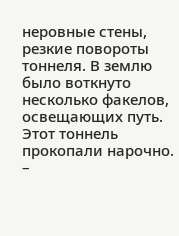неровные стены, резкие повороты тоннеля. В землю было воткнуто несколько факелов, освещающих путь. Этот тоннель прокопали нарочно.
–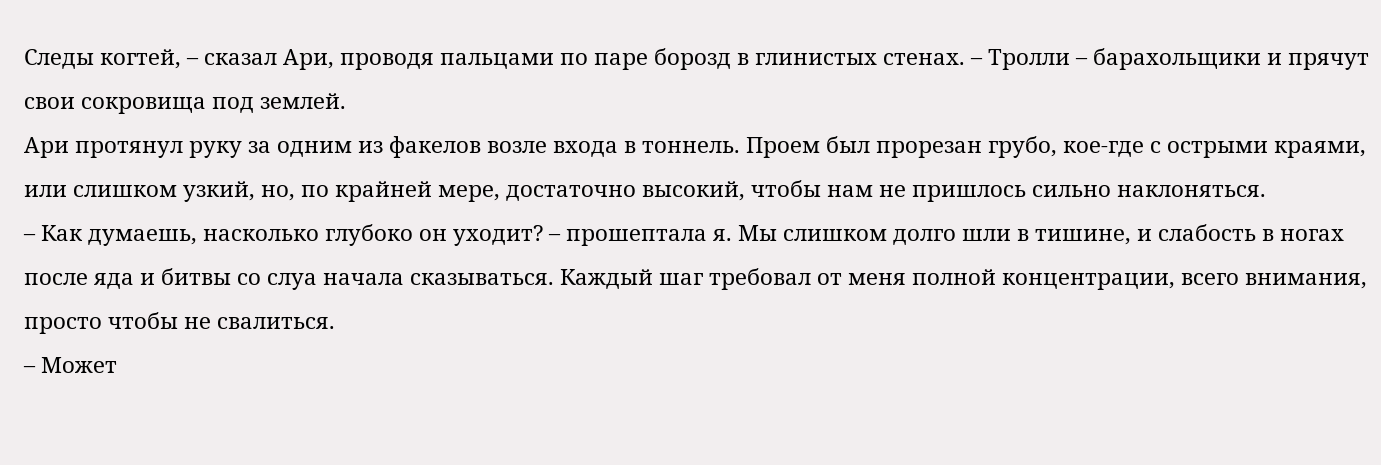Следы когтей, – сказал Ари, проводя пальцами по паре борозд в глинистых стенах. – Тролли – барахольщики и прячут свои сокровища под землей.
Ари протянул руку за одним из факелов возле входа в тоннель. Проем был прорезан грубо, кое-где с острыми краями, или слишком узкий, но, по крайней мере, достаточно высокий, чтобы нам не пришлось сильно наклоняться.
– Как думаешь, насколько глубоко он уходит? – прошептала я. Мы слишком долго шли в тишине, и слабость в ногах после яда и битвы со слуа начала сказываться. Каждый шаг требовал от меня полной концентрации, всего внимания, просто чтобы не свалиться.
– Может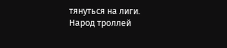тянуться на лиги. Народ троллей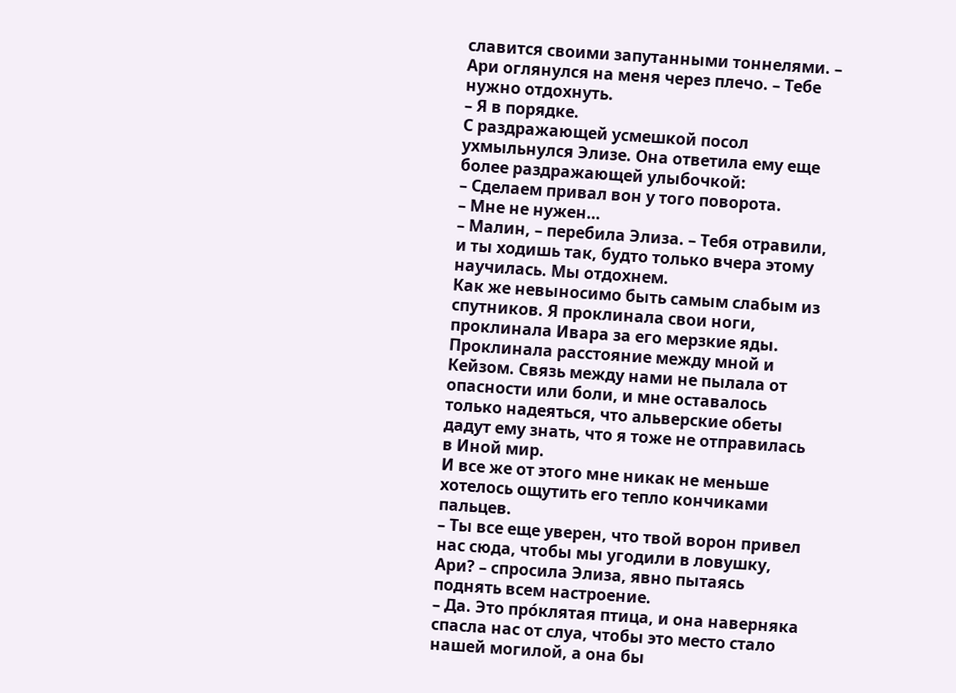славится своими запутанными тоннелями. – Ари оглянулся на меня через плечо. – Тебе нужно отдохнуть.
– Я в порядке.
С раздражающей усмешкой посол ухмыльнулся Элизе. Она ответила ему еще более раздражающей улыбочкой:
– Сделаем привал вон у того поворота.
– Мне не нужен…
– Малин, – перебила Элиза. – Тебя отравили, и ты ходишь так, будто только вчера этому научилась. Мы отдохнем.
Как же невыносимо быть самым слабым из спутников. Я проклинала свои ноги, проклинала Ивара за его мерзкие яды. Проклинала расстояние между мной и Кейзом. Связь между нами не пылала от опасности или боли, и мне оставалось только надеяться, что альверские обеты дадут ему знать, что я тоже не отправилась в Иной мир.
И все же от этого мне никак не меньше хотелось ощутить его тепло кончиками пальцев.
– Ты все еще уверен, что твой ворон привел нас сюда, чтобы мы угодили в ловушку, Ари? – спросила Элиза, явно пытаясь поднять всем настроение.
– Да. Это про́клятая птица, и она наверняка спасла нас от слуа, чтобы это место стало нашей могилой, а она бы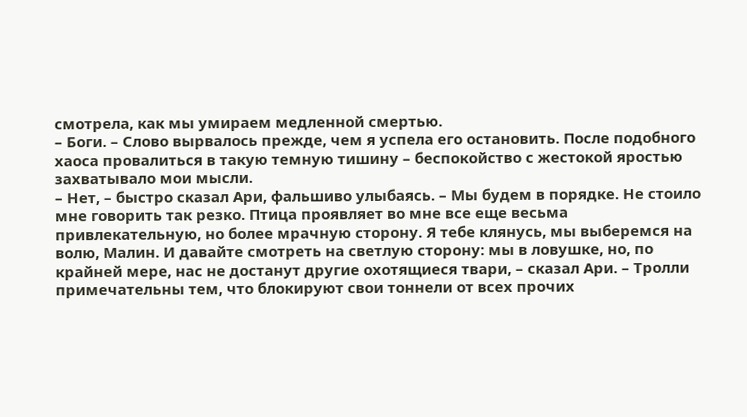смотрела, как мы умираем медленной смертью.
– Боги. – Слово вырвалось прежде, чем я успела его остановить. После подобного хаоса провалиться в такую темную тишину – беспокойство с жестокой яростью захватывало мои мысли.
– Нет, – быстро сказал Ари, фальшиво улыбаясь. – Мы будем в порядке. Не стоило мне говорить так резко. Птица проявляет во мне все еще весьма привлекательную, но более мрачную сторону. Я тебе клянусь, мы выберемся на волю, Малин. И давайте смотреть на светлую сторону: мы в ловушке, но, по крайней мере, нас не достанут другие охотящиеся твари, – сказал Ари. – Тролли примечательны тем, что блокируют свои тоннели от всех прочих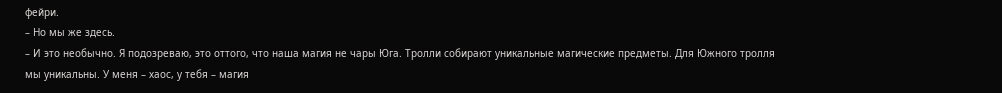фейри.
– Но мы же здесь.
– И это необычно. Я подозреваю, это оттого, что наша магия не чары Юга. Тролли собирают уникальные магические предметы. Для Южного тролля мы уникальны. У меня – хаос, у тебя – магия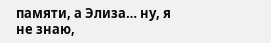памяти, а Элиза… ну, я не знаю,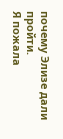почему Элизе дали пройти.
Я пожала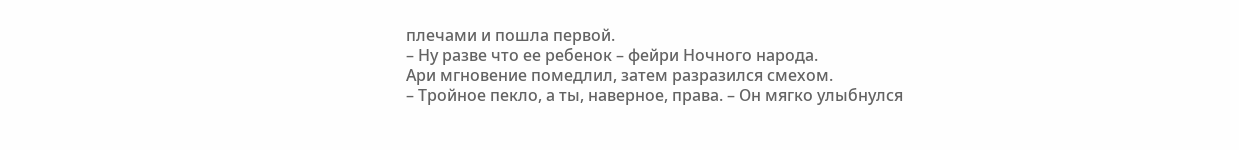плечами и пошла первой.
– Ну разве что ее ребенок – фейри Ночного народа.
Ари мгновение помедлил, затем разразился смехом.
– Тройное пекло, а ты, наверное, права. – Он мягко улыбнулся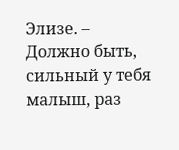Элизе. – Должно быть, сильный у тебя малыш, раз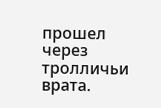прошел через тролличьи врата.